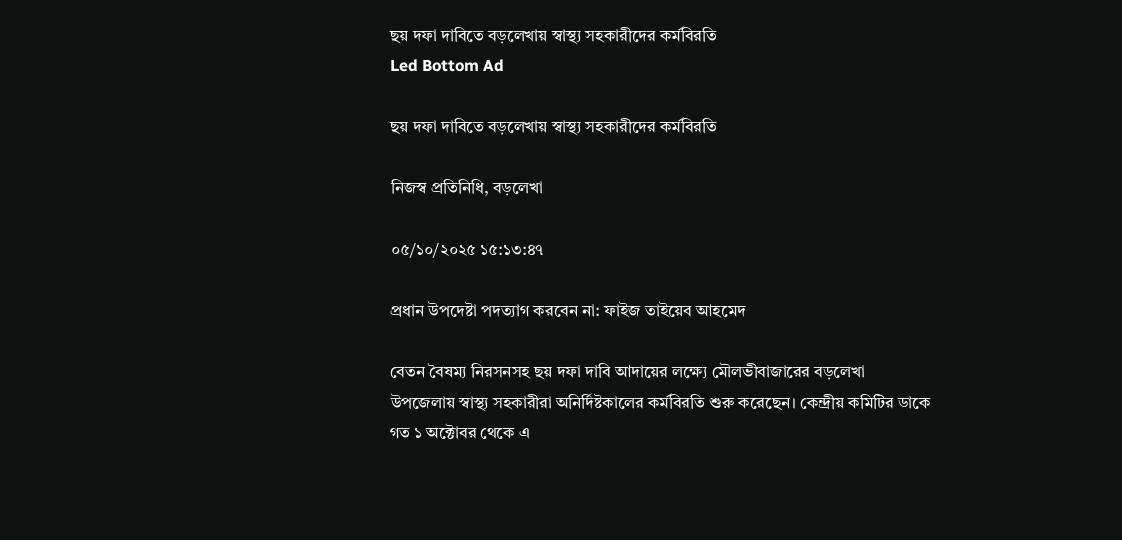ছয় দফা দাবিতে বড়লেখায় স্বাস্থ্য সহকারীদের কর্মবিরতি
Led Bottom Ad

ছয় দফা দাবিতে বড়লেখায় স্বাস্থ্য সহকারীদের কর্মবিরতি

নিজস্ব প্রতিনিধি, বড়লেখা

০৫/১০/২০২৫ ১৫:১৩:৪৭

প্রধান উপদেষ্টা পদত্যাগ করবেন না: ফাইজ তাইয়েব আহমেদ

বেতন বৈষম্য নিরসনসহ ছয় দফা দাবি আদায়ের লক্ষ্যে মৌলভীবাজারের বড়লেখা উপজেলায় স্বাস্থ্য সহকারীরা অনির্দিষ্টকালের কর্মবিরতি শুরু করেছেন। কেন্দ্রীয় কমিটির ডাকে গত ১ অক্টোবর থেকে এ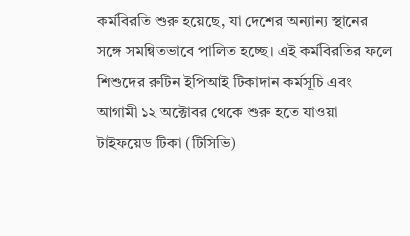কর্মবিরতি শুরু হয়েছে, যা দেশের অন্যান্য স্থানের সঙ্গে সমন্বিতভাবে পালিত হচ্ছে। এই কর্মবিরতির ফলে শিশুদের রুটিন ইপিআই টিকাদান কর্মসূচি এবং আগামী ১২ অক্টোবর থেকে শুরু হতে যাওয়া টাইফয়েড টিকা (টিসিভি)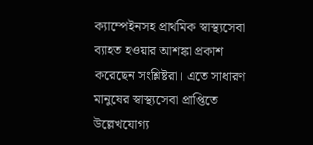ক্যাম্পেইনসহ প্রাথমিক স্বাস্থ্যসেবা ব্যাহত হওয়ার আশঙ্কা প্রকাশ করেছেন সংশ্লিষ্টরা। এতে সাধারণ মানুষের স্বাস্থ্যসেবা প্রাপ্তিতে উল্লেখযোগ্য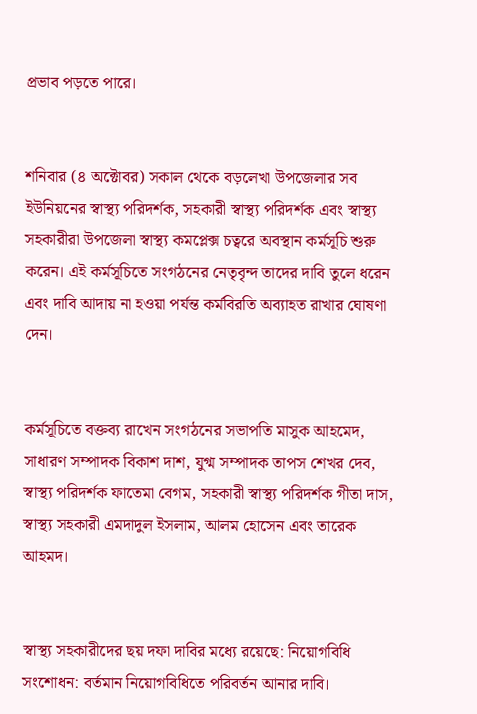প্রভাব পড়তে পারে।


শনিবার (৪ অক্টোবর) সকাল থেকে বড়লেখা উপজেলার সব ইউনিয়নের স্বাস্থ্য পরিদর্শক, সহকারী স্বাস্থ্য পরিদর্শক এবং স্বাস্থ্য সহকারীরা উপজেলা স্বাস্থ্য কমপ্লেক্স চত্বরে অবস্থান কর্মসূচি শুরু করেন। এই কর্মসূচিতে সংগঠনের নেতৃবৃন্দ তাদের দাবি তুলে ধরেন এবং দাবি আদায় না হওয়া পর্যন্ত কর্মবিরতি অব্যাহত রাখার ঘোষণা দেন।


কর্মসূচিতে বক্তব্য রাখেন সংগঠনের সভাপতি মাসুক আহমেদ, সাধারণ সম্পাদক বিকাশ দাশ, যুগ্ম সম্পাদক তাপস শেখর দেব, স্বাস্থ্য পরিদর্শক ফাতেমা বেগম, সহকারী স্বাস্থ্য পরিদর্শক গীতা দাস, স্বাস্থ্য সহকারী এমদাদুল ইসলাম, আলম হোসেন এবং তারেক আহমদ।


স্বাস্থ্য সহকারীদের ছয় দফা দাবির মধ্যে রয়েছে: নিয়োগবিধি সংশোধন: বর্তমান নিয়োগবিধিতে পরিবর্তন আনার দাবি।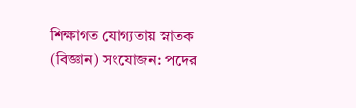শিক্ষাগত যোগ্যতায় স্নাতক (বিজ্ঞান) সংযোজন: পদের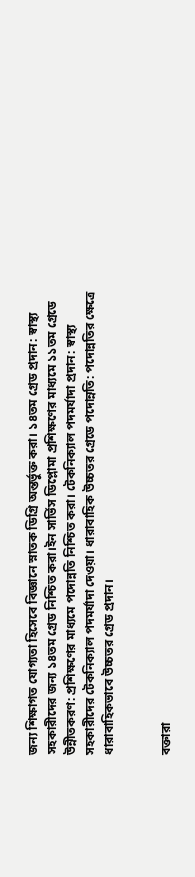জন্য শিক্ষাগত যোগ্যতা হিসেবে বিজ্ঞানে স্নাতক ডিগ্রি অন্তর্ভুক্ত করা। ১৪তম গ্রেড প্রদান: স্বাস্থ্য সহকারীদের জন্য ১৪তম গ্রেড নিশ্চিত করা।ইন সার্ভিস ডিপ্লোমা প্রশিক্ষণের মাধ্যমে ১১তম গ্রেডে উন্নীতকরণ: প্রশিক্ষণের মাধ্যমে পদোন্নতি নিশ্চিত করা। টেকনিক্যাল পদমর্যাদা প্রদান: স্বাস্থ্য সহকারীদের টেকনিক্যাল পদমর্যাদা দেওয়া। ধারাবাহিক উচ্চতর গ্রেডে পদোন্নতি: পদোন্নতির ক্ষেত্রে ধারাবাহিকভাবে উচ্চতর গ্রেড প্রদান।


বক্তারা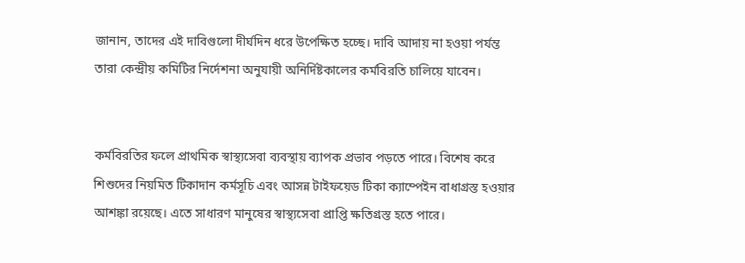জানান, তাদের এই দাবিগুলো দীর্ঘদিন ধরে উপেক্ষিত হচ্ছে। দাবি আদায় না হওয়া পর্যন্ত তারা কেন্দ্রীয় কমিটির নির্দেশনা অনুযায়ী অনির্দিষ্টকালের কর্মবিরতি চালিয়ে যাবেন।


কর্মবিরতির ফলে প্রাথমিক স্বাস্থ্যসেবা ব্যবস্থায় ব্যাপক প্রভাব পড়তে পারে। বিশেষ করে শিশুদের নিয়মিত টিকাদান কর্মসূচি এবং আসন্ন টাইফয়েড টিকা ক্যাম্পেইন বাধাগ্রস্ত হওয়ার আশঙ্কা রয়েছে। এতে সাধারণ মানুষের স্বাস্থ্যসেবা প্রাপ্তি ক্ষতিগ্রস্ত হতে পারে।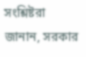সংশ্লিষ্টরা জানান, সরকার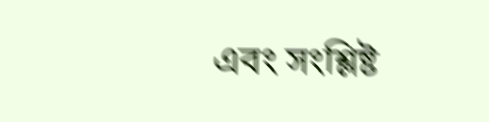এবং সংশ্লিষ্ট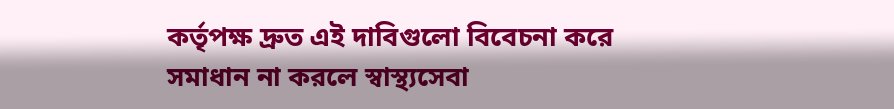কর্তৃপক্ষ দ্রুত এই দাবিগুলো বিবেচনা করে সমাধান না করলে স্বাস্থ্যসেবা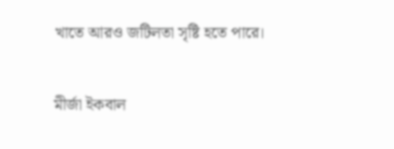খাতে আরও জটিলতা সৃষ্টি হতে পারে।

মীর্জা ইকবাল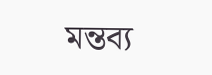মন্তব্য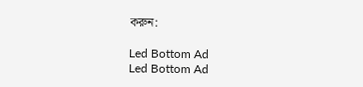করুন:

Led Bottom Ad
Led Bottom Ad